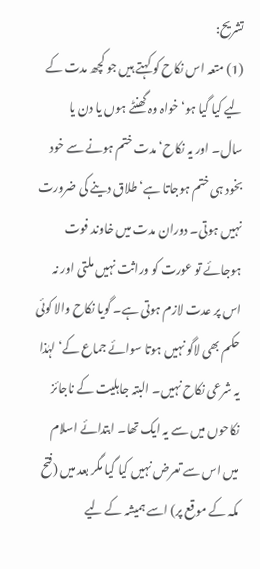تشریح:
(1) متعہ اس نکاح کو کہتے ہیں جو کچھ مدت کے لیے کیا گیا ہو‘ خواہ وہ گھنٹے ہوں یا دن یا سال۔ اور یہ نکاح‘ مدت ختم ہونے سے خود بخود ہی ختم ہوجاتا ہے‘ طلاق دینے کی ضرورت نہیں ہوتی۔ دوران مدت میں خاوند فوت ہوجائے تو عورت کو وراثت نہیں ملتی اور نہ اس پر عدت لازم ہوتی ہے۔ گویا نکاح والا کوئی حکم بھی لاگو نہیں ہوتا سوائے جماع کے‘ لہٰذا یہ شرعی نکاح نہیں۔ البتہ جاہلیت کے ناجائز نکاحوں میں سے یہ ایک تھا۔ ابتدائے اسلام میں اس سے تعرض نہیں کیا گیا مگر بعد میں (فتح مکہ کے موقع پر) اسے ہمیشہ کے لیے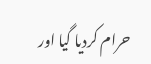حرام کردیا گیا اور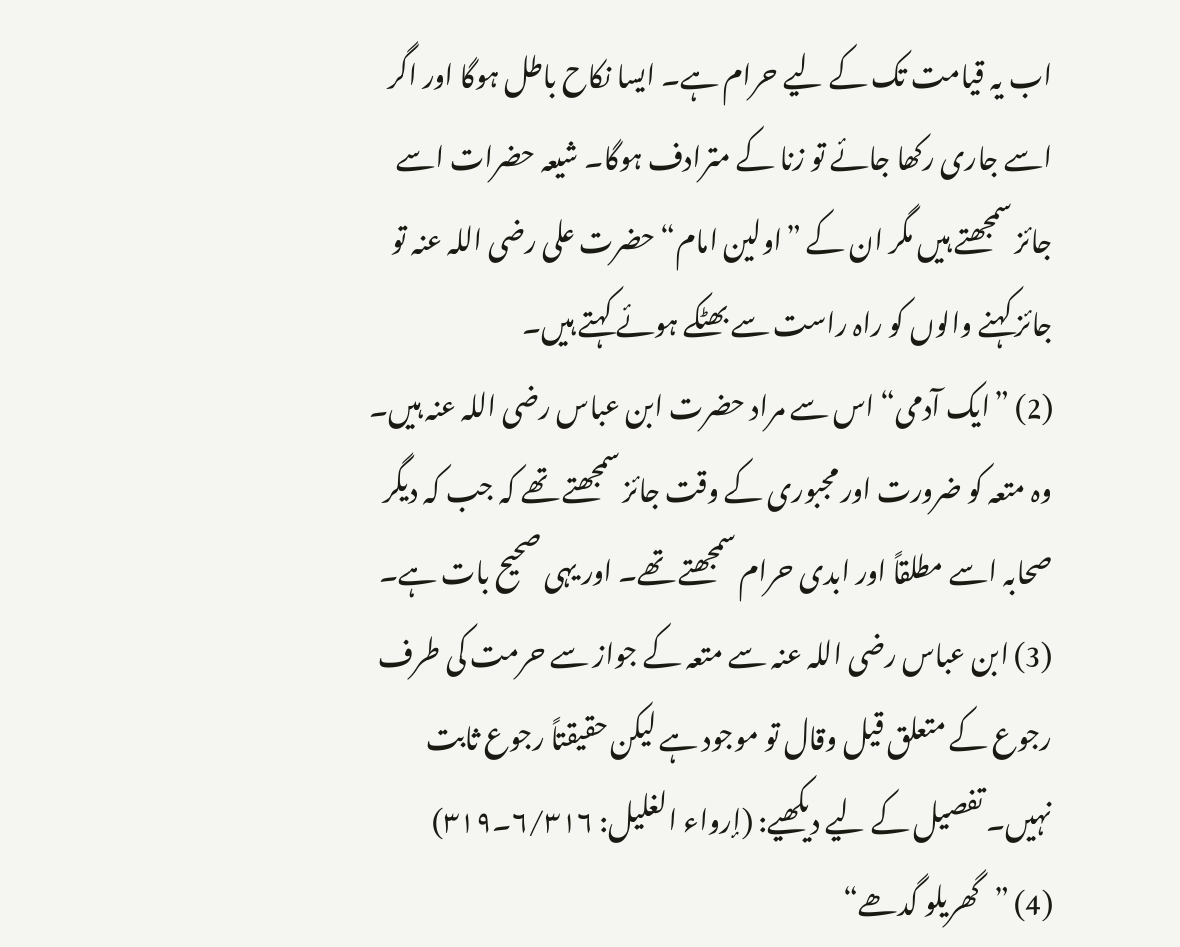اب یہ قیامت تک کے لیے حرام ہے۔ ایسا نکاح باطل ہوگا اور اگر اسے جاری رکھا جائے تو زنا کے مترادف ہوگا۔ شیعہ حضرات اسے جائز سمجھتے ہیں مگر ان کے ”اولین امام“ حضرت علی رضی اللہ عنہ تو جائز کہنے والوں کو راہ راست سے بھٹکے ہوئے کہتے ہیں۔
(2) ”ایک آدمی“ اس سے مراد حضرت ابن عباس رضی اللہ عنہ ہیں۔ وہ متعہ کو ضرورت اور مجبوری کے وقت جائز سمجھتے تھے کہ جب کہ دیگر صحابہ اسے مطلقاً اور ابدی حرام سمجھتے تھے۔ اور یہی صحیح بات ہے۔
(3) ابن عباس رضی اللہ عنہ سے متعہ کے جواز سے حرمت کی طرف رجوع کے متعلق قیل وقال تو موجود ہے لیکن حقیقتاً رجوع ثابت نہیں۔ تفصیل کے لیے دیکھیے: (إرواء الغلیل: ۶/۳۱۶۔۳۱۹)
(4) ”گھریلو گدھے“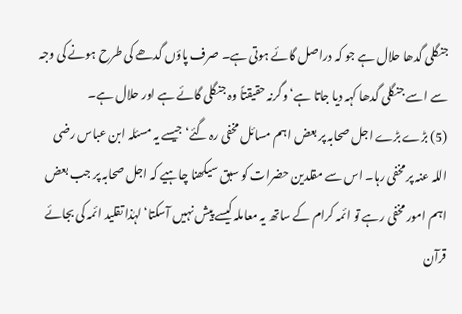جنگلی گدھا حلال ہے جو کہ دراصل گائے ہوتی ہے۔ صرف پاؤں گدھے کی طرح ہونے کی وجہ سے اسے جنگلی گدھا کہہ دیا جاتا ہے‘ وگرنہ حقیقتاً وہ جنگلی گائے ہے اور حلال ہے۔
(5) بڑے بڑے اجل صحابہ پر بعض اہم مسائل مخفی رہ گئے‘ جیسے یہ مسئلہ ابن عباس رضی اللہ عنہ پر مخفی رہا۔ اس سے مقلدین حضرات کو سبق سیکھنا چاہیے کہ اجل صحابہ پر جب بعض اہم امور مخفی رہے تو ائمہ کرام کے ساتھ یہ معاملہ کیسے پیش نہیں آسکتا‘ لہٰذا تقلید ائمہ کی بجائے قرآن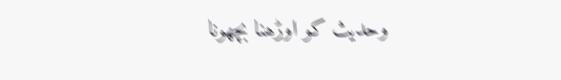وحدیث کو اوڑھنا بچھونا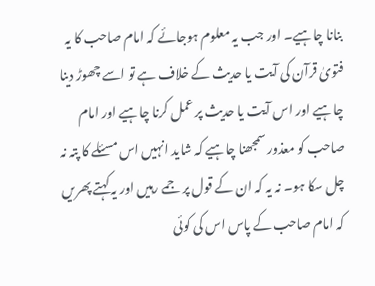بنانا چاہیے۔ اور جب یہ معلوم ہوجائے کہ امام صاحب کا یہ فتویٰ قرآن کی آیت یا حدیث کے خلاف ہے تو اسے چھوڑ دینا چاہیے اور اس آیت یا حدیث پر عمل کرنا چاہیے اور امام صاحب کو معذور سمجھنا چاہیے کہ شاید انہیں اس مسئلے کا پتہ نہ چل سکا ہو۔ نہ یہ کہ ان کے قول پر جمے رہیں اور یہ کہتے پھریں کہ امام صاحب کے پاس اس کی کوئی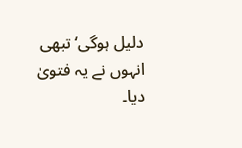دلیل ہوگی‘ تبھی انہوں نے یہ فتویٰ دیا۔